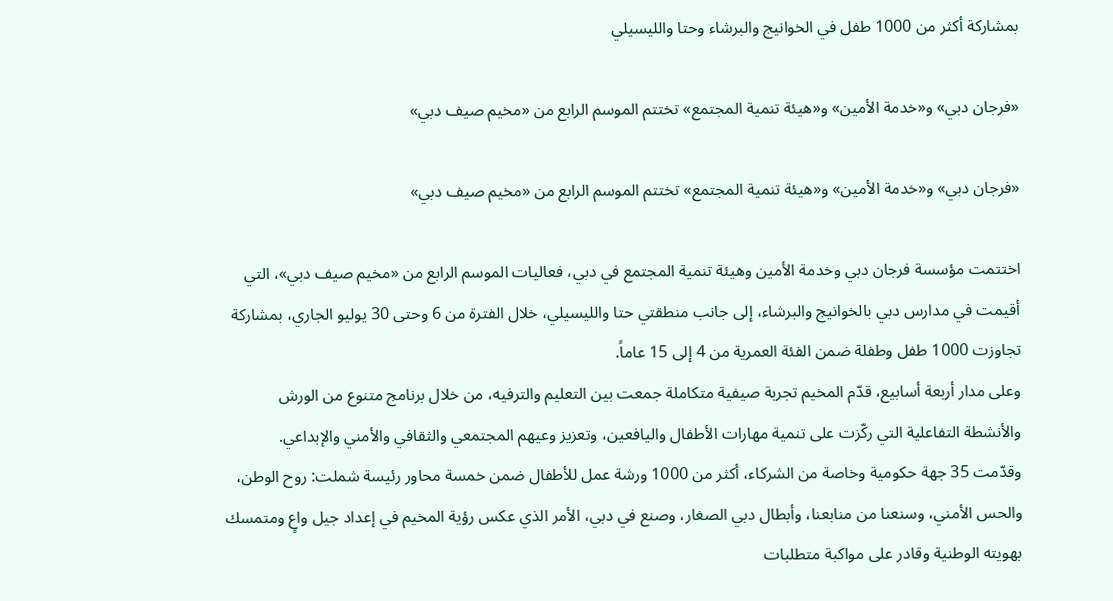بمشاركة أكثر من 1000 طفل في الخوانيج والبرشاء وحتا والليسيلي

«فرجان دبي» و«خدمة الأمين» و«هيئة تنمية المجتمع» تختتم الموسم الرابع من «مخيم صيف دبي»

«فرجان دبي» و«خدمة الأمين» و«هيئة تنمية المجتمع» تختتم الموسم الرابع من «مخيم صيف دبي»

اختتمت مؤسسة فرجان دبي وخدمة الأمين وهيئة تنمية المجتمع في دبي، فعاليات الموسم الرابع من «مخيم صيف دبي»، التي أقيمت في مدارس دبي بالخوانيج والبرشاء، إلى جانب منطقتي حتا والليسيلي، خلال الفترة من 6 وحتى 30 يوليو الجاري، بمشاركة تجاوزت 1000 طفل وطفلة ضمن الفئة العمرية من 4 إلى 15 عاماً.
وعلى مدار أربعة أسابيع، قدّم المخيم تجربة صيفية متكاملة جمعت بين التعليم والترفيه، من خلال برنامج متنوع من الورش والأنشطة التفاعلية التي ركّزت على تنمية مهارات الأطفال واليافعين، وتعزيز وعيهم المجتمعي والثقافي والأمني والإبداعي.
وقدّمت 35 جهة حكومية وخاصة من الشركاء، أكثر من 1000 ورشة عمل للأطفال ضمن خمسة محاور رئيسة شملت: روح الوطن، والحس الأمني، وسنعنا من منابعنا، وأبطال دبي الصغار، وصنع في دبي، الأمر الذي عكس رؤية المخيم في إعداد جيل واعٍ ومتمسك بهويته الوطنية وقادر على مواكبة متطلبات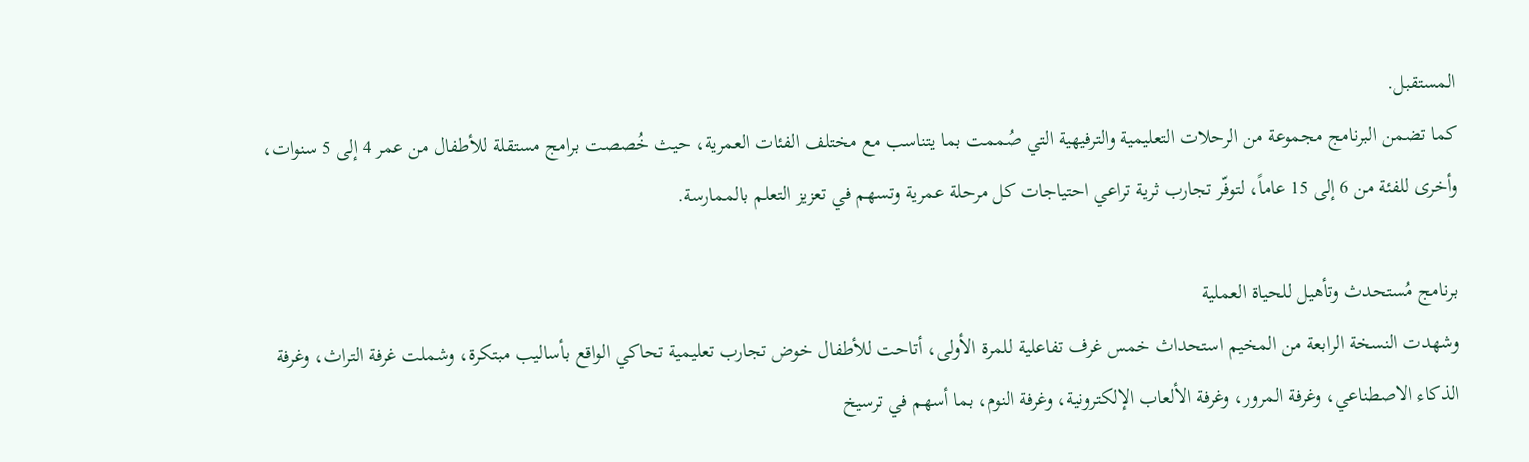المستقبل.
كما تضمن البرنامج مجموعة من الرحلات التعليمية والترفيهية التي صُممت بما يتناسب مع مختلف الفئات العمرية، حيث خُصصت برامج مستقلة للأطفال من عمر 4 إلى 5 سنوات، وأخرى للفئة من 6 إلى 15 عاماً، لتوفّر تجارب ثرية تراعي احتياجات كل مرحلة عمرية وتسهم في تعزيز التعلم بالممارسة.

برنامج مُستحدث وتأهيل للحياة العملية
وشهدت النسخة الرابعة من المخيم استحداث خمس غرف تفاعلية للمرة الأولى، أتاحت للأطفال خوض تجارب تعليمية تحاكي الواقع بأساليب مبتكرة، وشملت غرفة التراث، وغرفة الذكاء الاصطناعي، وغرفة المرور، وغرفة الألعاب الإلكترونية، وغرفة النوم، بما أسهم في ترسيخ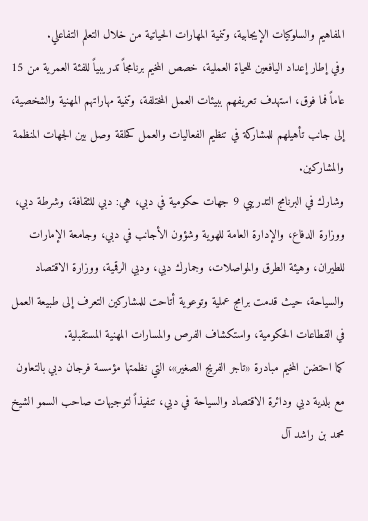المفاهيم والسلوكيات الإيجابية، وتنمية المهارات الحياتية من خلال التعلم التفاعلي.
وفي إطار إعداد اليافعين للحياة العملية، خصص المخيم برنامجاً تدريبياً للفئة العمرية من 15 عاماً فما فوق، استهدف تعريفهم ببيئات العمل المختلفة، وتنمية مهاراتهم المهنية والشخصية، إلى جانب تأهيلهم للمشاركة في تنظيم الفعاليات والعمل كحلقة وصل بين الجهات المنظمة والمشاركين.
وشارك في البرنامج التدريبي 9 جهات حكومية في دبي، هي: دبي للثقافة، وشرطة دبي، ووزارة الدفاع، والإدارة العامة للهوية وشؤون الأجانب في دبي، وجامعة الإمارات للطيران، وهيئة الطرق والمواصلات، وجمارك دبي، ودبي الرقمية، ووزارة الاقتصاد والسياحة، حيث قدمت برامج عملية وتوعوية أتاحت للمشاركين التعرف إلى طبيعة العمل في القطاعات الحكومية، واستكشاف الفرص والمسارات المهنية المستقبلية.
كما احتضن المخيم مبادرة «تاجر الفريج الصغير»، التي نظمتها مؤسسة فرجان دبي بالتعاون مع بلدية دبي ودائرة الاقتصاد والسياحة في دبي، تنفيذاً لتوجيهات صاحب السمو الشيخ محمد بن راشد آل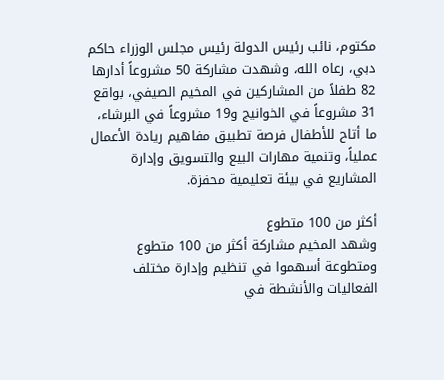مكتوم، نائب رئيس الدولة رئيس مجلس الوزراء حاكم دبي، رعاه الله، وشهدت مشاركة 50 مشروعاً أدارها 82 طفلاً من المشاركين في المخيم الصيفي، بواقع 31 مشروعاً في الخوانيج و19 مشروعاً في البرشاء، ما أتاح للأطفال فرصة تطبيق مفاهيم ريادة الأعمال عملياً، وتنمية مهارات البيع والتسويق وإدارة المشاريع في بيئة تعليمية محفزة.

أكثر من 100 متطوع
وشهد المخيم مشاركة أكثر من 100 متطوع ومتطوعة أسهموا في تنظيم وإدارة مختلف الفعاليات والأنشطة في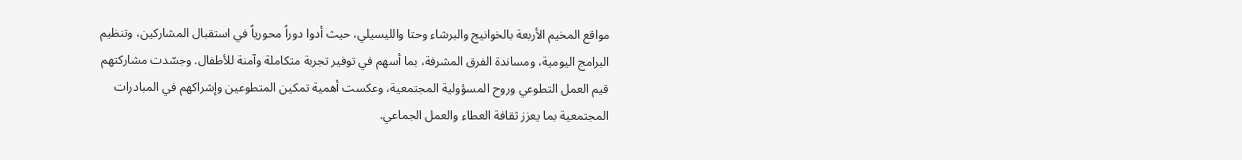مواقع المخيم الأربعة بالخوانيج والبرشاء وحتا والليسيلي، حيث أدوا دوراً محورياً في استقبال المشاركين، وتنظيم البرامج اليومية، ومساندة الفرق المشرفة، بما أسهم في توفير تجربة متكاملة وآمنة للأطفال. وجسّدت مشاركتهم قيم العمل التطوعي وروح المسؤولية المجتمعية، وعكست أهمية تمكين المتطوعين وإشراكهم في المبادرات المجتمعية بما يعزز ثقافة العطاء والعمل الجماعي.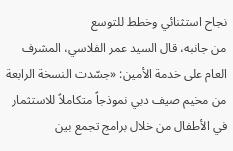نجاح استثنائي وخطط للتوسع
من جانبه، قال السيد عمر الفلاسي، المشرف العام على خدمة الأمين: «جسّدت النسخة الرابعة من مخيم صيف دبي نموذجاً متكاملاً للاستثمار في الأطفال من خلال برامج تجمع بين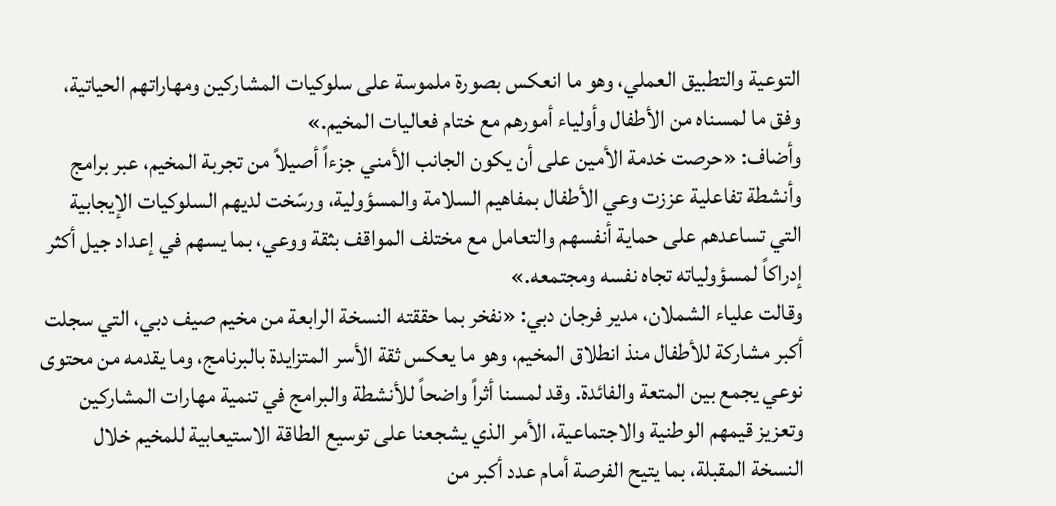التوعية والتطبيق العملي، وهو ما انعكس بصورة ملموسة على سلوكيات المشاركين ومهاراتهم الحياتية، وفق ما لمسناه من الأطفال وأولياء أمورهم مع ختام فعاليات المخيم.»
وأضاف: «حرصت خدمة الأمين على أن يكون الجانب الأمني جزءاً أصيلاً من تجربة المخيم، عبر برامج وأنشطة تفاعلية عززت وعي الأطفال بمفاهيم السلامة والمسؤولية، ورسّخت لديهم السلوكيات الإيجابية التي تساعدهم على حماية أنفسهم والتعامل مع مختلف المواقف بثقة ووعي، بما يسهم في إعداد جيل أكثر إدراكاً لمسؤولياته تجاه نفسه ومجتمعه.»
وقالت علياء الشملان، مدير فرجان دبي: «نفخر بما حققته النسخة الرابعة من مخيم صيف دبي، التي سجلت أكبر مشاركة للأطفال منذ انطلاق المخيم، وهو ما يعكس ثقة الأسر المتزايدة بالبرنامج، وما يقدمه من محتوى نوعي يجمع بين المتعة والفائدة. وقد لمسنا أثراً واضحاً للأنشطة والبرامج في تنمية مهارات المشاركين وتعزيز قيمهم الوطنية والاجتماعية، الأمر الذي يشجعنا على توسيع الطاقة الاستيعابية للمخيم خلال النسخة المقبلة، بما يتيح الفرصة أمام عدد أكبر من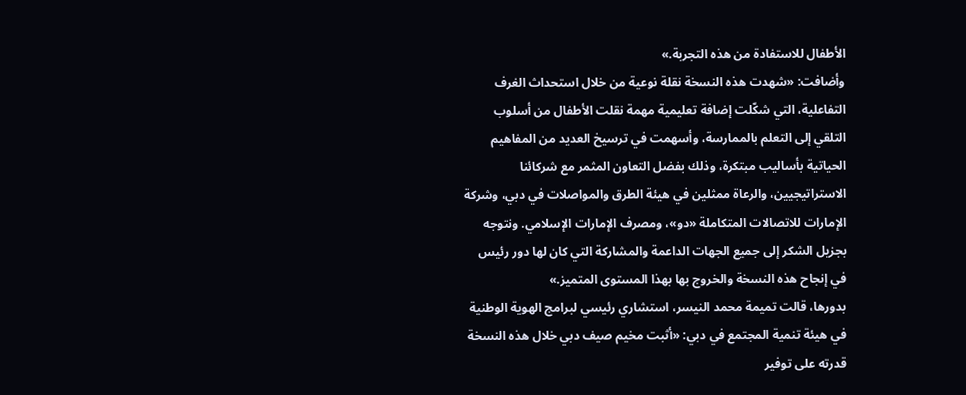الأطفال للاستفادة من هذه التجربة.»
وأضافت: «شهدت هذه النسخة نقلة نوعية من خلال استحداث الغرف التفاعلية، التي شكّلت إضافة تعليمية مهمة نقلت الأطفال من أسلوب التلقي إلى التعلم بالممارسة، وأسهمت في ترسيخ العديد من المفاهيم الحياتية بأساليب مبتكرة، وذلك بفضل التعاون المثمر مع شركائنا الاستراتيجيين، والرعاة ممثلين في هيئة الطرق والمواصلات في دبي، وشركة الإمارات للاتصالات المتكاملة «دو»، ومصرف الإمارات الإسلامي. ونتوجه بجزيل الشكر إلى جميع الجهات الداعمة والمشاركة التي كان لها دور رئيس في إنجاح هذه النسخة والخروج بها بهذا المستوى المتميز.»
بدورها، قالت تميمة محمد النيسر، استشاري رئيسي لبرامج الهوية الوطنية في هيئة تنمية المجتمع في دبي: «أثبت مخيم صيف دبي خلال هذه النسخة قدرته على توفير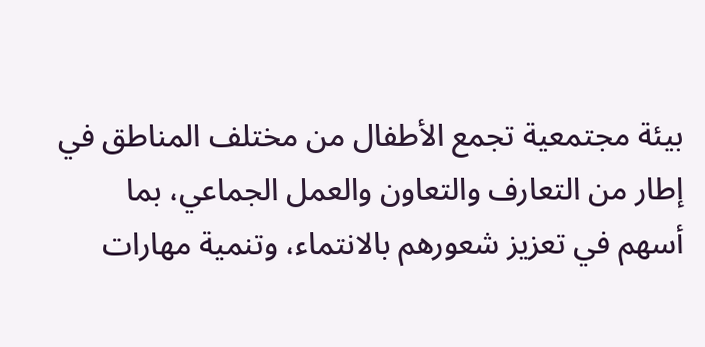بيئة مجتمعية تجمع الأطفال من مختلف المناطق في إطار من التعارف والتعاون والعمل الجماعي، بما أسهم في تعزيز شعورهم بالانتماء، وتنمية مهارات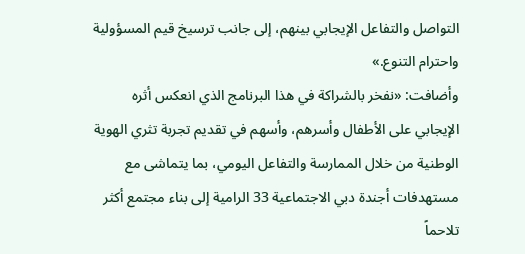التواصل والتفاعل الإيجابي بينهم، إلى جانب ترسيخ قيم المسؤولية واحترام التنوع.»
وأضافت: «نفخر بالشراكة في هذا البرنامج الذي انعكس أثره الإيجابي على الأطفال وأسرهم، وأسهم في تقديم تجربة تثري الهوية الوطنية من خلال الممارسة والتفاعل اليومي، بما يتماشى مع مستهدفات أجندة دبي الاجتماعية 33 الرامية إلى بناء مجتمع أكثر تلاحماً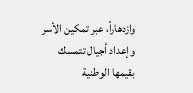وازدهاراً، عبر تمكين الأسر وإعداد أجيال تتمسك بقيمها الوطنية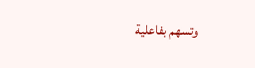وتسهم بفاعلية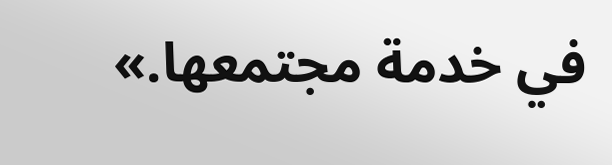في خدمة مجتمعها.»